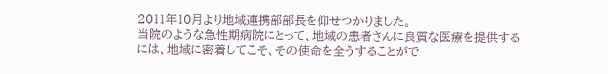2011年10月より地域連携部部長を仰せつかりました。
当院のような急性期病院にとって、地域の患者さんに良質な医療を提供するには、地域に密着してこそ、その使命を全うすることがで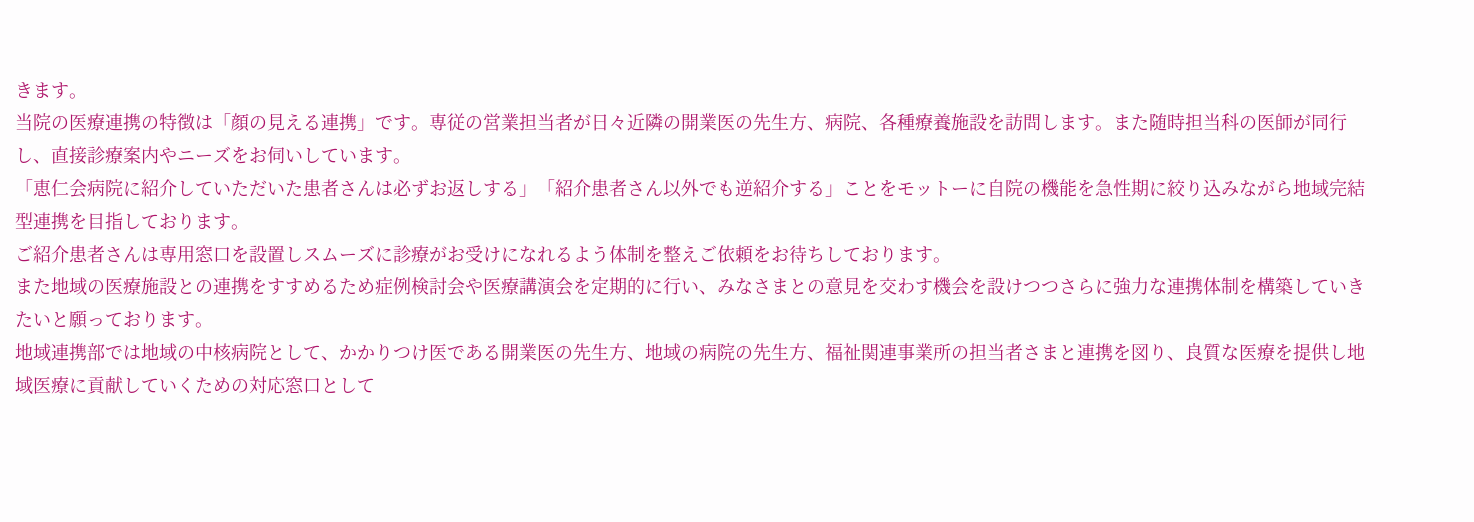きます。
当院の医療連携の特徴は「顔の見える連携」です。専従の営業担当者が日々近隣の開業医の先生方、病院、各種療養施設を訪問します。また随時担当科の医師が同行し、直接診療案内やニーズをお伺いしています。
「恵仁会病院に紹介していただいた患者さんは必ずお返しする」「紹介患者さん以外でも逆紹介する」ことをモットーに自院の機能を急性期に絞り込みながら地域完結型連携を目指しております。
ご紹介患者さんは専用窓口を設置しスムーズに診療がお受けになれるよう体制を整えご依頼をお待ちしております。
また地域の医療施設との連携をすすめるため症例検討会や医療講演会を定期的に行い、みなさまとの意見を交わす機会を設けつつさらに強力な連携体制を構築していきたいと願っております。
地域連携部では地域の中核病院として、かかりつけ医である開業医の先生方、地域の病院の先生方、福祉関連事業所の担当者さまと連携を図り、良質な医療を提供し地域医療に貢献していくための対応窓口として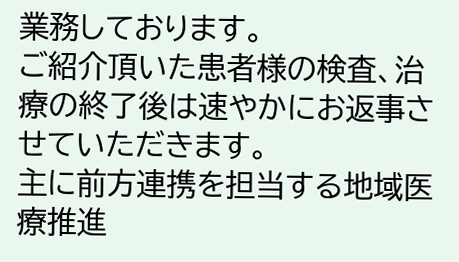業務しております。
ご紹介頂いた患者様の検査、治療の終了後は速やかにお返事させていただきます。
主に前方連携を担当する地域医療推進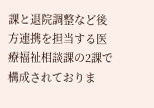課と退院調整など後方連携を担当する医療福祉相談課の2課で構成されておりま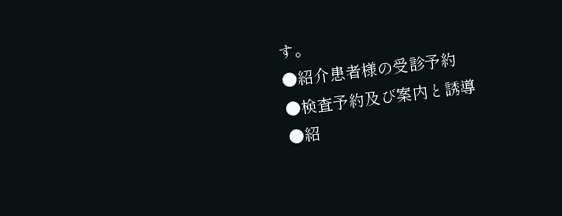す。
●紹介患者様の受診予約
●検査予約及び案内と誘導
●紹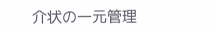介状の一元管理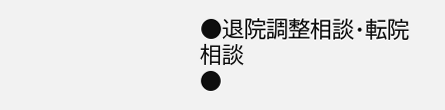●退院調整相談・転院相談
●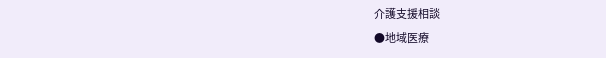介護支援相談
●地域医療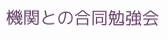機関との合同勉強会